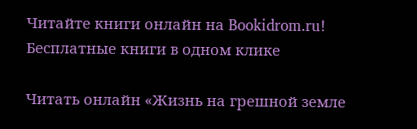Читайте книги онлайн на Bookidrom.ru! Бесплатные книги в одном клике

Читать онлайн «Жизнь на грешной земле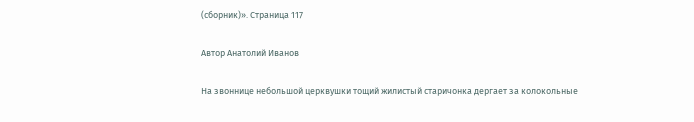(сборник)». Страница 117

Автор Анатолий Иванов

На звоннице небольшой церквушки тощий жилистый старичонка дергает за колокольные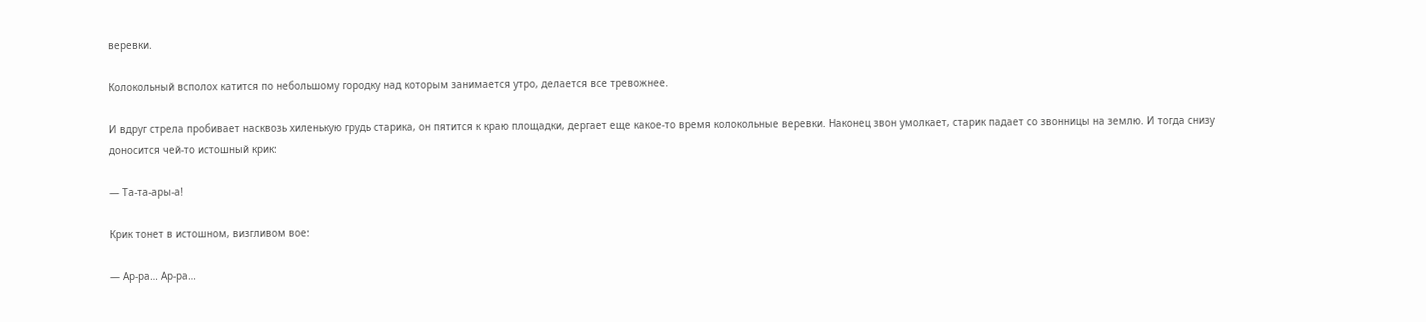веревки.

Колокольный всполох катится по небольшому городку над которым занимается утро, делается все тревожнее.

И вдруг стрела пробивает насквозь хиленькую грудь старика, он пятится к краю площадки, дергает еще какое-то время колокольные веревки. Наконец звон умолкает, старик падает со звонницы на землю. И тогда снизу доносится чей-то истошный крик:

— Та-та-ары-а!

Крик тонет в истошном, визгливом вое:

— Ар-ра… Ар-ра…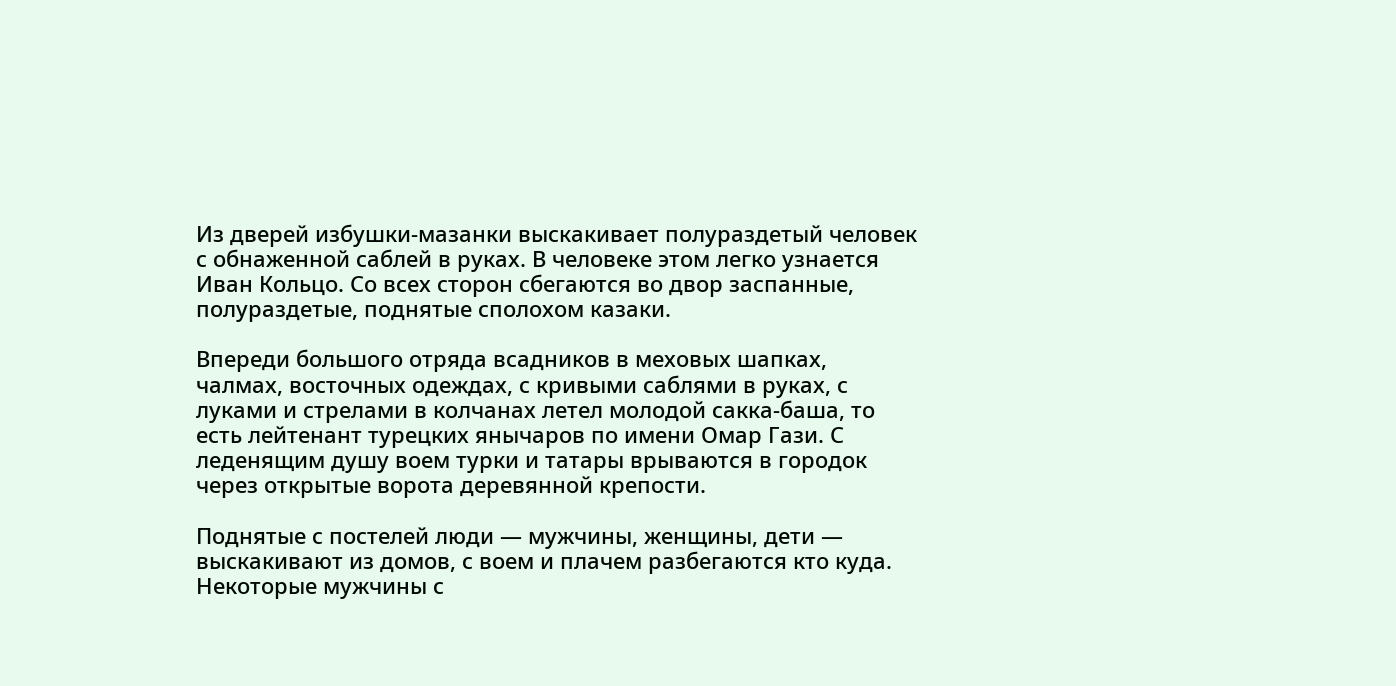Из дверей избушки-мазанки выскакивает полураздетый человек с обнаженной саблей в руках. В человеке этом легко узнается Иван Кольцо. Со всех сторон сбегаются во двор заспанные, полураздетые, поднятые сполохом казаки.

Впереди большого отряда всадников в меховых шапках, чалмах, восточных одеждах, с кривыми саблями в руках, с луками и стрелами в колчанах летел молодой сакка-баша, то есть лейтенант турецких янычаров по имени Омар Гази. С леденящим душу воем турки и татары врываются в городок через открытые ворота деревянной крепости.

Поднятые с постелей люди — мужчины, женщины, дети — выскакивают из домов, с воем и плачем разбегаются кто куда. Некоторые мужчины с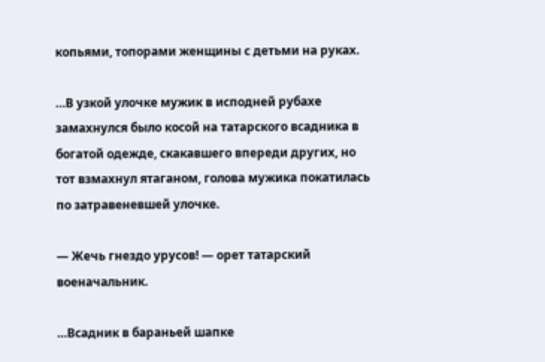копьями, топорами женщины с детьми на руках.

…В узкой улочке мужик в исподней рубахе замахнулся было косой на татарского всадника в богатой одежде, скакавшего впереди других, но тот взмахнул ятаганом, голова мужика покатилась по затравеневшей улочке.

— Жечь гнездо урусов! — орет татарский военачальник.

…Всадник в бараньей шапке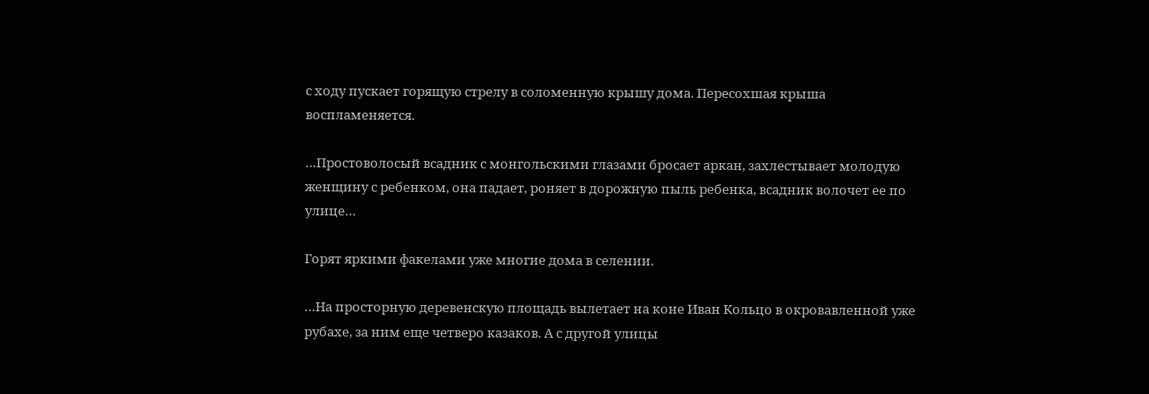с ходу пускает горящую стрелу в соломенную крышу дома. Пересохшая крыша воспламеняется.

…Простоволосый всадник с монгольскими глазами бросает аркан, захлестывает молодую женщину с ребенком, она падает, роняет в дорожную пыль ребенка, всадник волочет ее по улице…

Горят яркими факелами уже многие дома в селении.

…На просторную деревенскую площадь вылетает на коне Иван Кольцо в окровавленной уже рубахе, за ним еще четверо казаков. А с другой улицы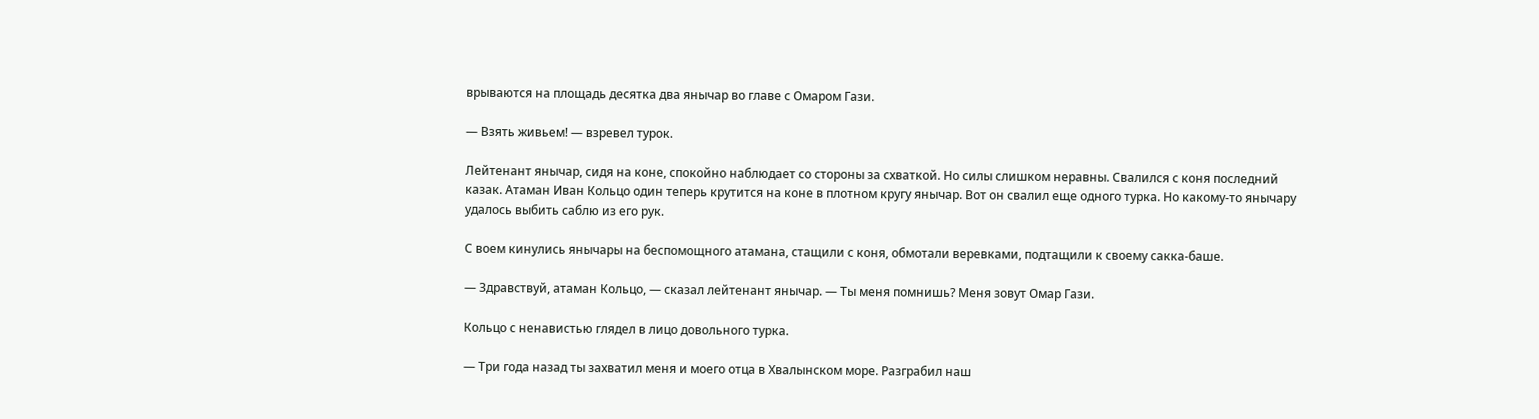врываются на площадь десятка два янычар во главе с Омаром Гази.

— Взять живьем! — взревел турок.

Лейтенант янычар, сидя на коне, спокойно наблюдает со стороны за схваткой. Но силы слишком неравны. Свалился с коня последний казак. Атаман Иван Кольцо один теперь крутится на коне в плотном кругу янычар. Вот он свалил еще одного турка. Но какому-то янычару удалось выбить саблю из его рук.

С воем кинулись янычары на беспомощного атамана, стащили с коня, обмотали веревками, подтащили к своему сакка-баше.

— Здравствуй, атаман Кольцо, — сказал лейтенант янычар. — Ты меня помнишь? Меня зовут Омар Гази.

Кольцо с ненавистью глядел в лицо довольного турка.

— Три года назад ты захватил меня и моего отца в Хвалынском море. Разграбил наш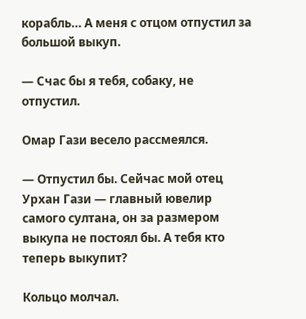корабль… А меня с отцом отпустил за большой выкуп.

— Счас бы я тебя, собаку, не отпустил.

Омар Гази весело рассмеялся.

— Отпустил бы. Сейчас мой отец Урхан Гази — главный ювелир самого султана, он за размером выкупа не постоял бы. А тебя кто теперь выкупит?

Кольцо молчал.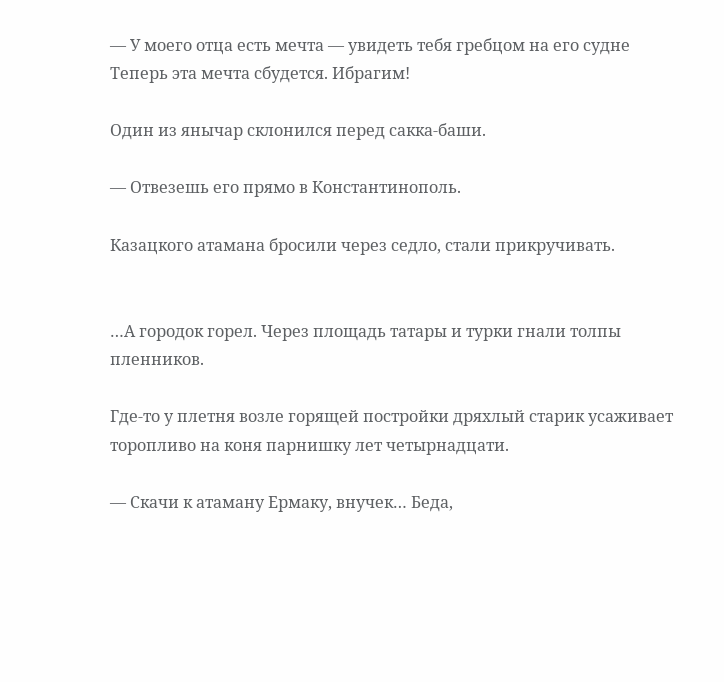— У моего отца есть мечта — увидеть тебя гребцом на его судне Теперь эта мечта сбудется. Ибрагим!

Один из янычар склонился перед сакка-баши.

— Отвезешь его прямо в Константинополь.

Казацкого атамана бросили через седло, стали прикручивать.


…А городок горел. Через площадь татары и турки гнали толпы пленников.

Где-то у плетня возле горящей постройки дряхлый старик усаживает торопливо на коня парнишку лет четырнадцати.

— Скачи к атаману Ермаку, внучек… Беда,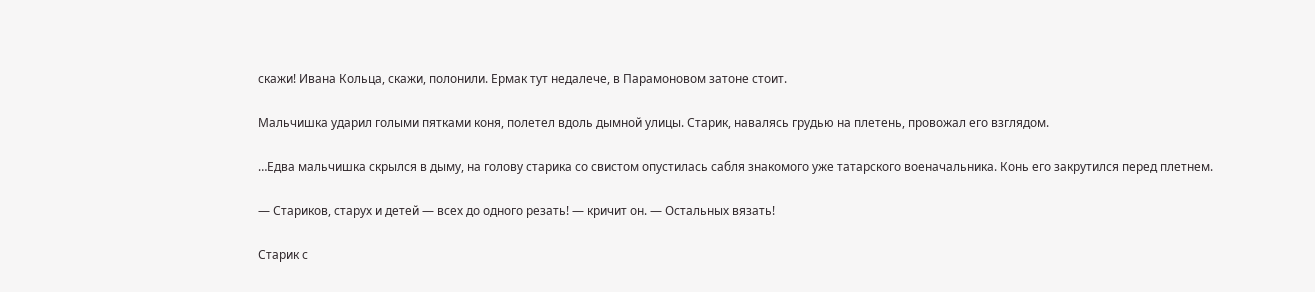скажи! Ивана Кольца, скажи, полонили. Ермак тут недалече, в Парамоновом затоне стоит.

Мальчишка ударил голыми пятками коня, полетел вдоль дымной улицы. Старик, навалясь грудью на плетень, провожал его взглядом.

…Едва мальчишка скрылся в дыму, на голову старика со свистом опустилась сабля знакомого уже татарского военачальника. Конь его закрутился перед плетнем.

— Стариков, старух и детей — всех до одного резать! — кричит он. — Остальных вязать!

Старик с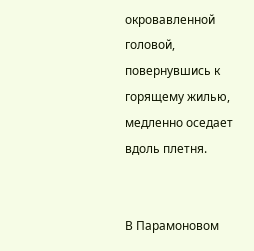окровавленной головой, повернувшись к горящему жилью, медленно оседает вдоль плетня.


В Парамоновом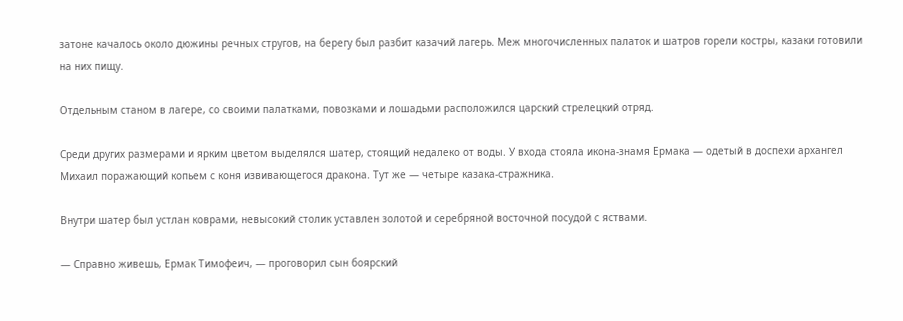затоне качалось около дюжины речных стругов, на берегу был разбит казачий лагерь. Меж многочисленных палаток и шатров горели костры, казаки готовили на них пищу.

Отдельным станом в лагере, со своими палатками, повозками и лошадьми расположился царский стрелецкий отряд.

Среди других размерами и ярким цветом выделялся шатер, стоящий недалеко от воды. У входа стояла икона-знамя Ермака — одетый в доспехи архангел Михаил поражающий копьем с коня извивающегося дракона. Тут же — четыре казака-стражника.

Внутри шатер был устлан коврами, невысокий столик уставлен золотой и серебряной восточной посудой с яствами.

— Справно живешь, Ермак Тимофеич, — проговорил сын боярский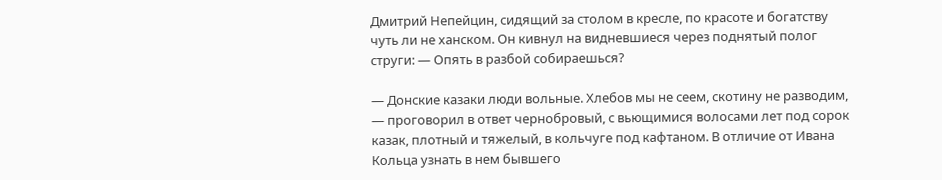Дмитрий Непейцин, сидящий за столом в кресле, по красоте и богатству чуть ли не ханском. Он кивнул на видневшиеся через поднятый полог струги: — Опять в разбой собираешься?

— Донские казаки люди вольные. Хлебов мы не сеем, скотину не разводим, — проговорил в ответ чернобровый, с вьющимися волосами лет под сорок казак, плотный и тяжелый, в кольчуге под кафтаном. В отличие от Ивана Кольца узнать в нем бывшего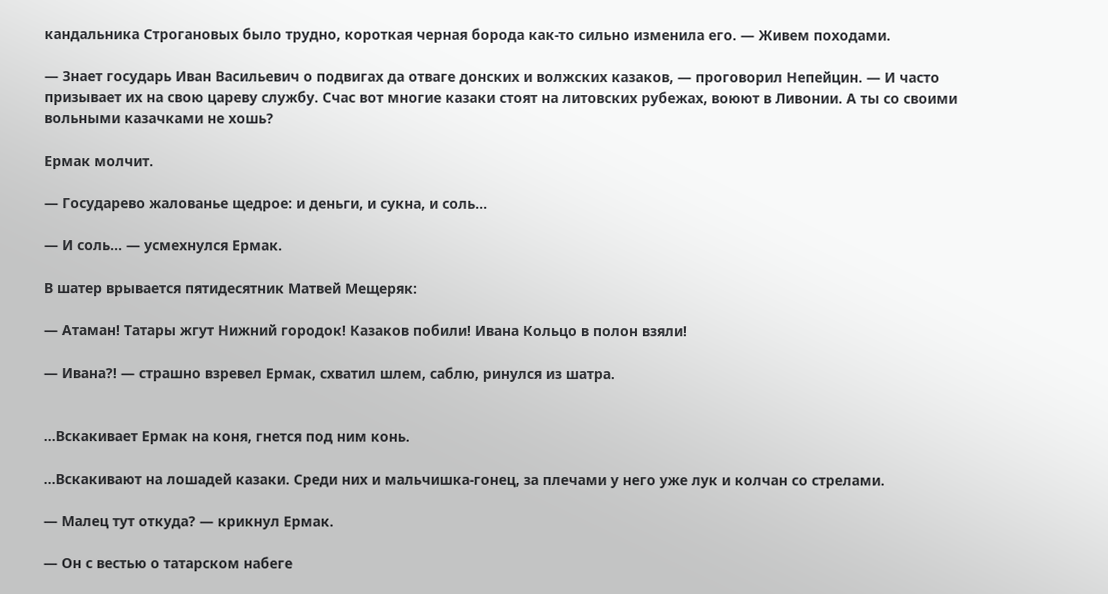кандальника Строгановых было трудно, короткая черная борода как-то сильно изменила его. — Живем походами.

— Знает государь Иван Васильевич о подвигах да отваге донских и волжских казаков, — проговорил Непейцин. — И часто призывает их на свою цареву службу. Счас вот многие казаки стоят на литовских рубежах, воюют в Ливонии. А ты со своими вольными казачками не хошь?

Ермак молчит.

— Государево жалованье щедрое: и деньги, и сукна, и соль…

— И соль… — усмехнулся Ермак.

В шатер врывается пятидесятник Матвей Мещеряк:

— Атаман! Татары жгут Нижний городок! Казаков побили! Ивана Кольцо в полон взяли!

— Ивана?! — страшно взревел Ермак, схватил шлем, саблю, ринулся из шатра.


…Вскакивает Ермак на коня, гнется под ним конь.

…Вскакивают на лошадей казаки. Среди них и мальчишка-гонец, за плечами у него уже лук и колчан со стрелами.

— Малец тут откуда? — крикнул Ермак.

— Он с вестью о татарском набеге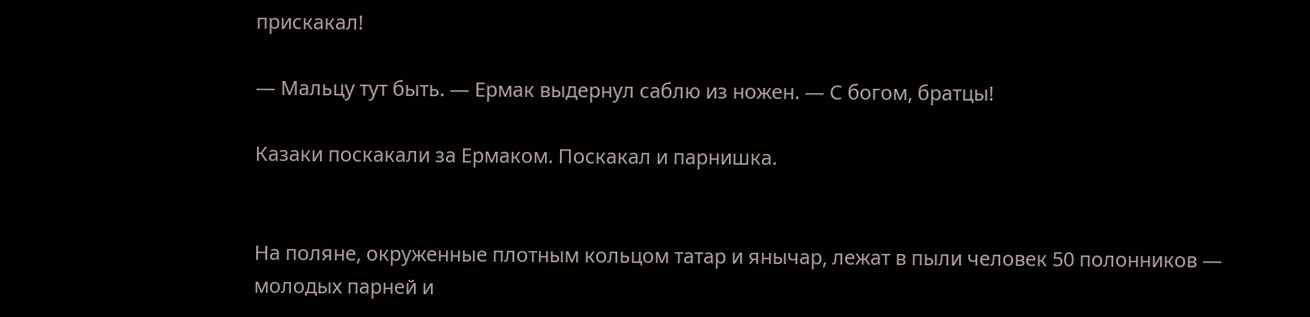прискакал!

— Мальцу тут быть. — Ермак выдернул саблю из ножен. — С богом, братцы!

Казаки поскакали за Ермаком. Поскакал и парнишка.


На поляне, окруженные плотным кольцом татар и янычар, лежат в пыли человек 50 полонников — молодых парней и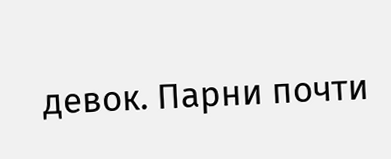девок. Парни почти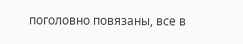поголовно повязаны, все в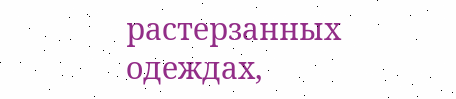растерзанных одеждах,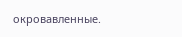окровавленные.